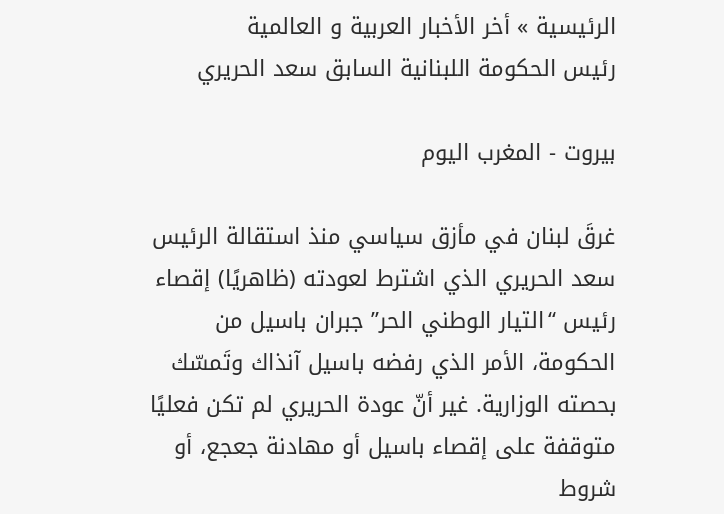الرئيسية » أخر الأخبار العربية و العالمية
رئيس الحكومة اللبنانية السابق سعد الحريري

بيروت - المغرب اليوم

غرقَ لبنان في مأزق سياسي منذ استقالة الرئيس سعد الحريري الذي اشترط لعودته (ظاهريًا) إقصاء رئيس “التيار الوطني الحر” جبران باسيل من الحكومة، الأمر الذي رفضه باسيل آنذاك وتَمسّك بحصته الوزارية. غير أنّ عودة الحريري لم تكن فعليًا متوقفة على إقصاء باسيل أو مهادنة جعجع، أو شروط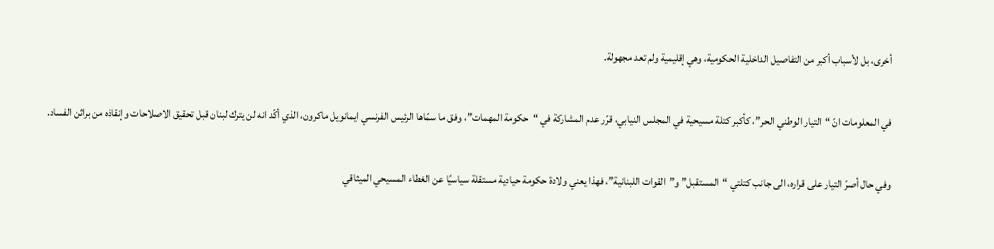أخرى، بل لأسباب أكبر من التفاصيل الداخلية الحكومية، وهي إقليمية ولم تعد مجهولة.

في المعلومات انّ “التيار الوطني الحر”، كأكبر كتلة مسيحية في المجلس النيابي، قرّر عدم المشاركة في “حكومة المهمات”، وفق ما سمّاها الرئيس الفرنسي ايمانويل ماكرون، الذي أكّد انه لن يترك لبنان قبل تحقيق الاصلاحات وإنقاذه من براثن الفساد.

وفي حال أصرّ التيار على قراره، الى جانب كتلتي “المستقبل” و”القوات اللبنانية”، فهذا يعني ولادة حكومة حيادية مستقلة سياسيًا عن الغطاء المسيحي الميثاقي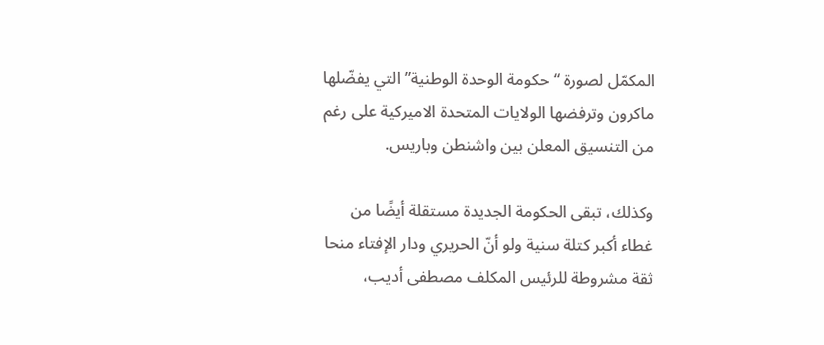المكمّل لصورة “حكومة الوحدة الوطنية” التي يفضّلها ماكرون وترفضها الولايات المتحدة الاميركية على رغم من التنسيق المعلن بين واشنطن وباريس.

وكذلك، تبقى الحكومة الجديدة مستقلة أيضًا من غطاء أكبر كتلة سنية ولو أنّ الحريري ودار الإفتاء منحا ثقة مشروطة للرئيس المكلف مصطفى أديب،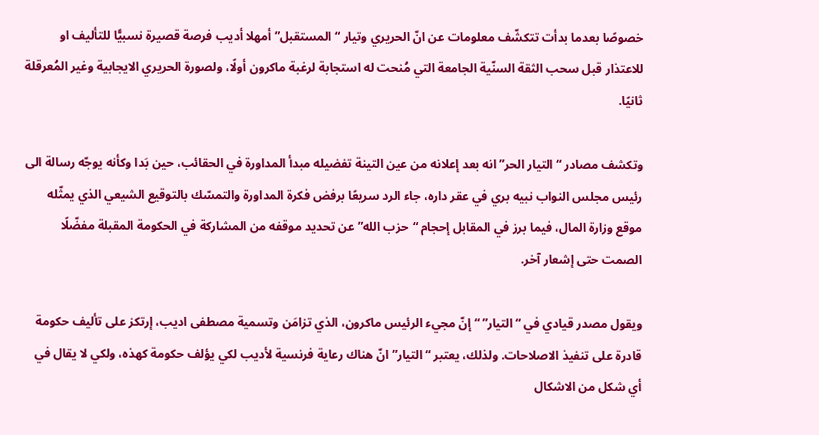خصوصًا بعدما بدأت تتكشّف معلومات عن انّ الحريري وتيار “المستقبل” أمهلا أديب فرصة قصيرة نسبيًّا للتأليف او للاعتذار قبل سحب الثقة السنّية الجامعة التي مُنحت له استجابة لرغبة ماكرون أولًا، ولصورة الحريري الايجابية وغير المُعرقلة ثانيًا.

وتكشف مصادر “التيار الحر” انه بعد إعلانه من عين التينة تفضيله مبدأ المداورة في الحقائب، حين بَدا وكأنه يوجّه رسالة الى رئيس مجلس النواب نبيه بري في عقر داره، جاء الرد سريعًا برفض فكرة المداورة والتمسّك بالتوقيع الشيعي الذي يمثّله موقع وزارة المال، فيما برز في المقابل إحجام “حزب الله” عن تحديد موقفه من المشاركة في الحكومة المقبلة مفضّلًا الصمت حتى إشعار آخر.

ويقول مصدر قيادي في “التيار” “إنّ مجيء الرئيس ماكرون، الذي تزامَن وتسمية مصطفى اديب، إرتكز على تأليف حكومة قادرة على تنفيذ الاصلاحات. ولذلك، يعتبر “التيار” انّ هناك رعاية فرنسية لأديب لكي يؤلف حكومة كهذه، ولكي لا يقال في أي شكل من الاشكال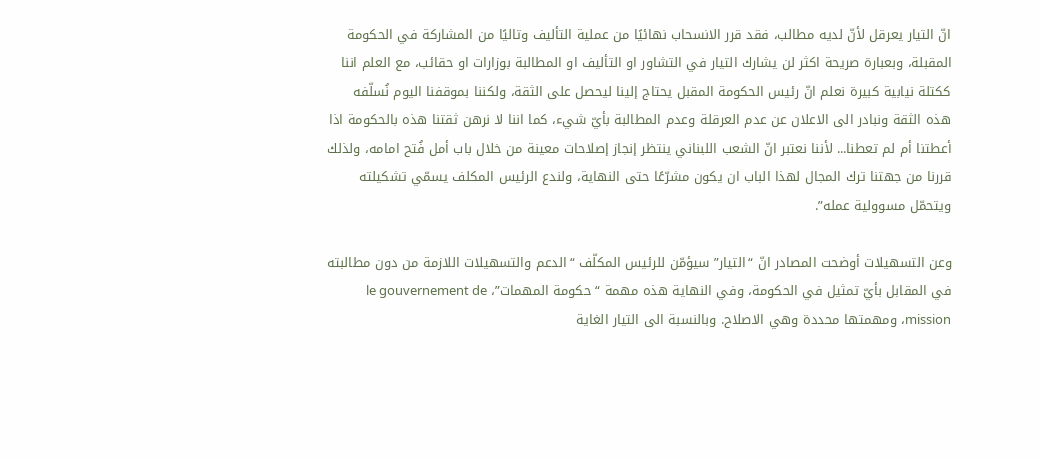انّ التيار يعرقل لأنّ لديه مطالب، فقد قرر الانسحاب نهائيًا من عملية التأليف وتاليًا من المشاركة في الحكومة المقبلة، وبعبارة صريحة اكثر لن يشارك التيار في التشاور او التأليف او المطالبة بوزارات او حقائب، مع العلم اننا ككتلة نيابية كبيرة نعلم انّ رئيس الحكومة المقبل يحتاج إلينا ليحصل على الثقة، ولكننا بموقفنا اليوم نُسلّفه هذه الثقة ونبادر الى الاعلان عن عدم العرقلة وعدم المطالبة بأيّ شيء، كما اننا لا نرهن ثقتنا هذه بالحكومة اذا أعطتنا أم لم تعطنا... لأننا نعتبر انّ الشعب اللبناني ينتظر إنجاز إصلاحات معينة من خلال باب أمل فُتح امامه، ولذلك قررنا من جهتنا ترك المجال لهذا الباب ان يكون مشرّعًا حتى النهاية، ولندع الرئيس المكلف يسمّي تشكيلته ويتحمّل مسوولية عمله”.

وعن التسهيلات أوضحت المصادر انّ “التيار” سيؤمّن للرئيس المكلّف “الدعم والتسهيلات اللازمة من دون مطالبته في المقابل بأيّ تمثيل في الحكومة، وفي النهاية هذه مهمة “حكومة المهمات”، le gouvernement de mission، ومهمتها محددة وهي الاصلاح. وبالنسبة الى التيار الغاية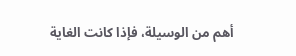أهم من الوسيلة، فإذا كانت الغاية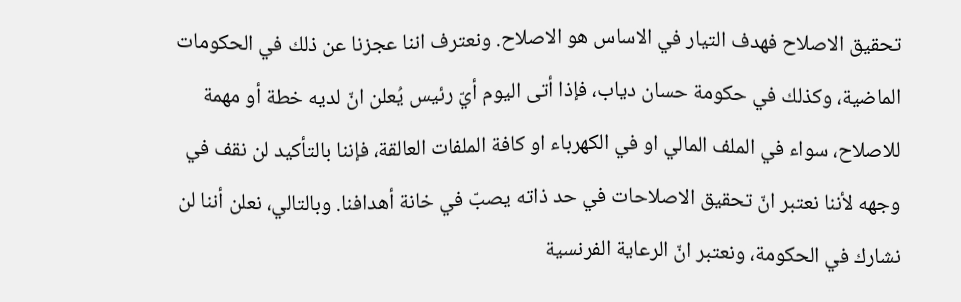تحقيق الاصلاح فهدف التيار في الاساس هو الاصلاح. ونعترف اننا عجزنا عن ذلك في الحكومات الماضية، وكذلك في حكومة حسان دياب، فإذا أتى اليوم أيّ رئيس يُعلن انّ لديه خطة أو مهمة للاصلاح، سواء في الملف المالي او في الكهرباء او كافة الملفات العالقة، فإننا بالتأكيد لن نقف في وجهه لأننا نعتبر انّ تحقيق الاصلاحات في حد ذاته يصبّ في خانة أهدافنا. وبالتالي، نعلن أننا لن نشارك في الحكومة، ونعتبر انّ الرعاية الفرنسية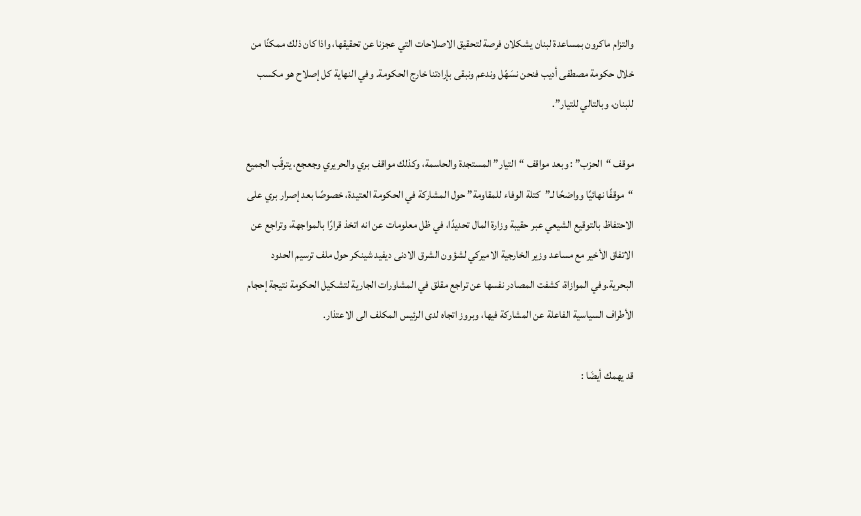والتزام ماكرون بمساعدة لبنان يشكلان فرصة لتحقيق الاصلاحات التي عجزنا عن تحقيقها، واذا كان ذلك ممكنًا من خلال حكومة مصطفى أديب فنحن نسَهّل وندعم ونبقى بإرادتنا خارج الحكومة. وفي النهاية كل إصلاح هو مكسب للبنان، وبالتالي للتيار”.

موقف “الحزب” : وبعد مواقف “التيار” المستجدة والحاسمة، وكذلك مواقف بري والحريري وجعجع، يترقّب الجميع “موقفًا نهائيًا وواضحًا لـ”كتلة الوفاء للمقاومة” حول المشاركة في الحكومة العتيدة، خصوصًا بعد إصرار بري على الاحتفاظ بالتوقيع الشيعي عبر حقيبة وزارة المال تحديدًا، في ظل معلومات عن انه اتخذ قرارًا بالمواجهة، وتراجع عن الاتفاق الأخير مع مساعد وزير الخارجية الاميركي لشؤون الشرق الادنى ديفيد شينكر حول ملف ترسيم الحدود البحرية.وفي الموازاة، كشفت المصادر نفسها عن تراجع مقلق في المشاورات الجارية لتشكيل الحكومة نتيجة إحجام الأطراف السياسية الفاعلة عن المشاركة فيها، وبروز اتجاه لدى الرئيس المكلف الى الاعتذار.

قد يهمك أيضَا :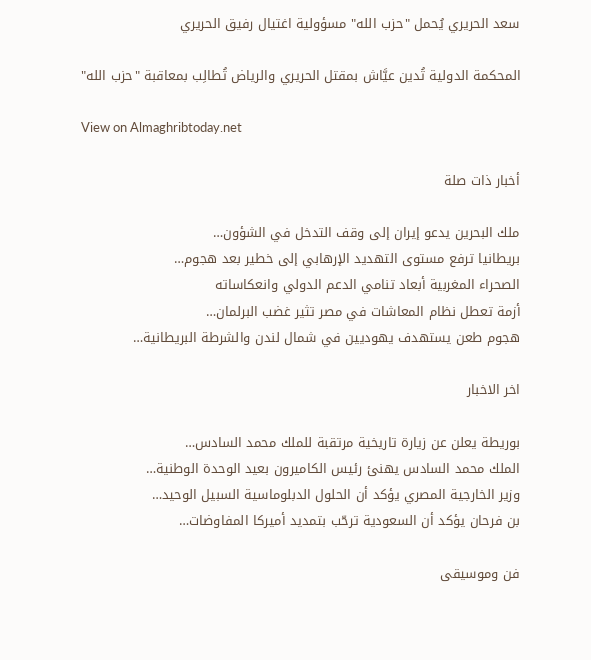سعد الحريري يُحمل "حزب الله" مسؤولية اغتيال رفيق الحريري

المحكمة الدولية تُدين عيَّاش بمقتل الحريري والرياض تُطالِب بمعاقبة "حزب الله"

View on Almaghribtoday.net

أخبار ذات صلة

ملك البحرين يدعو إيران إلى وقف التدخل في الشؤون…
بريطانيا ترفع مستوى التهديد الإرهابي إلى خطير بعد هجوم…
الصحراء المغربية أبعاد تنامي الدعم الدولي وانعكاساته
أزمة تعطل نظام المعاشات في مصر تثير غضب البرلمان…
هجوم طعن يستهدف يهوديين في شمال لندن والشرطة البريطانية…

اخر الاخبار

بوريطة يعلن عن زيارة تاريخية مرتقبة للملك محمد السادس…
الملك محمد السادس يهنئ رئيس الكاميرون بعيد الوحدة الوطنية…
وزير الخارجية المصري يؤكد أن الحلول الدبلوماسية السبيل الوحيد…
بن فرحان يؤكد أن السعودية ترحّب بتمديد أميركا المفاوضات…

فن وموسيقى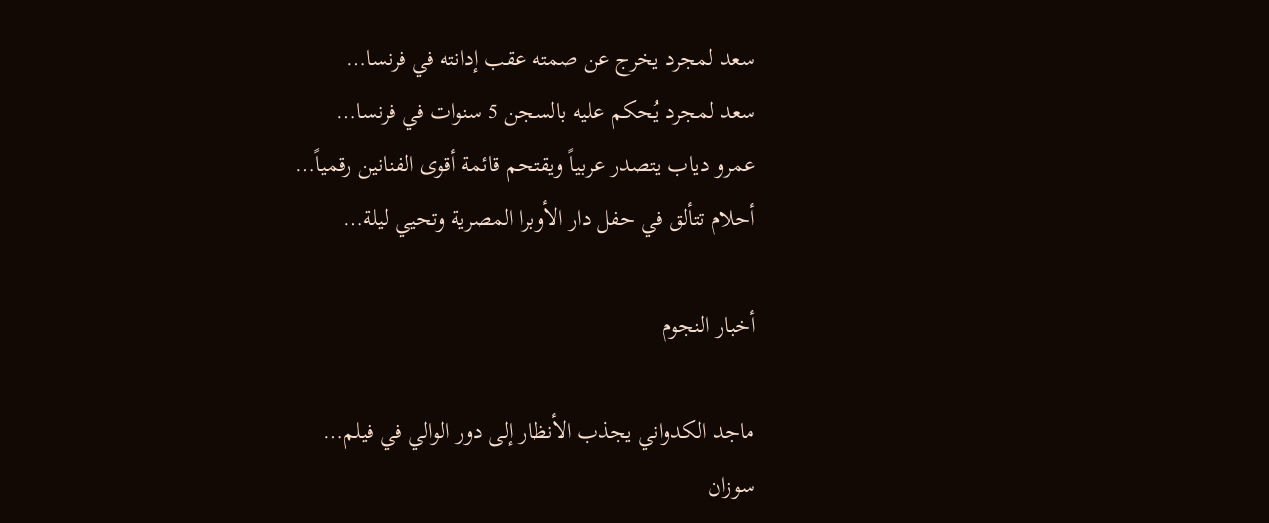سعد لمجرد يخرج عن صمته عقب إدانته في فرنسا…
سعد لمجرد يُحكم عليه بالسجن 5 سنوات في فرنسا…
عمرو دياب يتصدر عربياً ويقتحم قائمة أقوى الفنانين رقمياً…
أحلام تتألق في حفل دار الأوبرا المصرية وتحيي ليلة…

أخبار النجوم

ماجد الكدواني يجذب الأنظار إلى دور الوالي في فيلم…
سوزان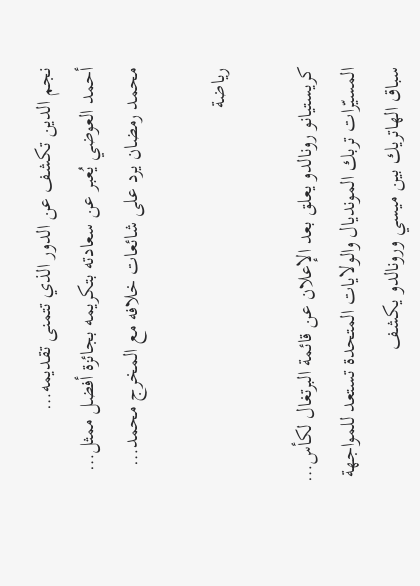نجم الدين تكشف عن الدور الذي تتمنى تقديمه…
أحمد العوضي يُعبر عن سعادته بتكريمه بجائزة أفضل ممثل…
محمد رمضان يرد على شائعات خلافه مع المخرج محمد…

رياضة

كريستيانو رونالدو يعلق بعد الإعلان عن قائمة البرتغال لكأس…
المسيّرات تربك المونديال والولايات المتحدة تستعد للمواجهة
سباق الهاتريك بين ميسي ورونالدو يكشف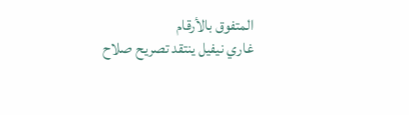المتفوق بالأرقام
غاري نيفيل ينتقد تصريح صلاح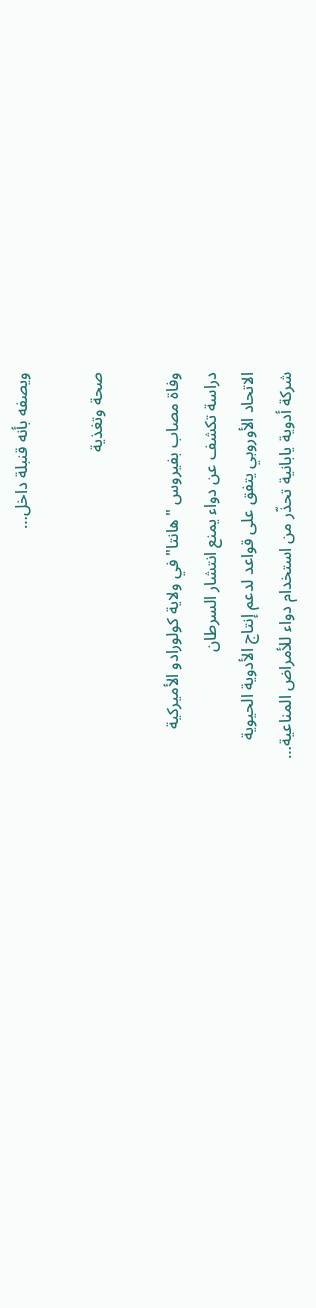ويصفه بأنه قنبلة داخل…

صحة وتغذية

وفاة مصاب بفيروس "هانتا" في ولاية كولورادو الأميركية
دراسة تكشف عن دواء يمنع انتشار السرطان
الاتحاد الأوروبي يتفق على قواعد لدعم إنتاج الأدوية الحيوية
شركة أدوية يابانية تحذّر من استخدام دواء للأمراض المناعية…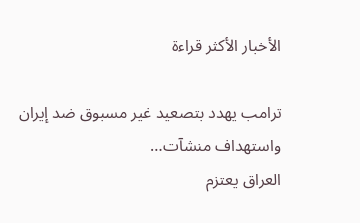الأخبار الأكثر قراءة

ترامب يهدد بتصعيد غير مسبوق ضد إيران واستهداف منشآت…
العراق يعتزم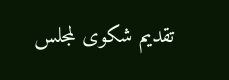تقديم شكوى لمجلس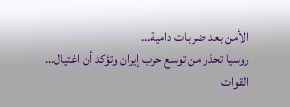الأمن بعد ضربات دامية…
روسيا تحذر من توسع حرب إيران وتؤكد أن اغتيال…
القوات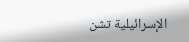الإسرائيلية تشن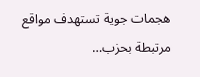هجمات جوية تستهدف مواقع مرتبطة بحزب…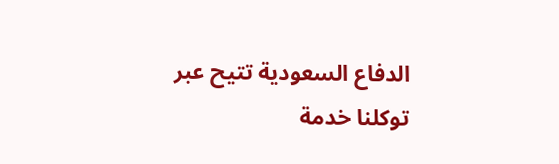الدفاع السعودية تتيح عبر توكلنا خدمة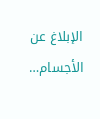الإبلاغ عن الأجسام…